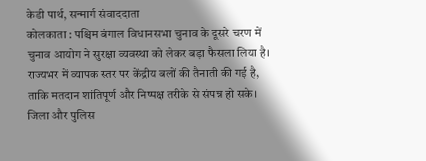केडी पार्थ, सन्मार्ग संवाददाता
कोलकाता : पश्चिम बंगाल विधानसभा चुनाव के दूसरे चरण में चुनाव आयोग ने सुरक्षा व्यवस्था को लेकर बड़ा फैसला लिया है। राज्यभर में व्यापक स्तर पर केंद्रीय बलों की तैनाती की गई है, ताकि मतदान शांतिपूर्ण और निष्पक्ष तरीके से संपन्न हो सके। जिला और पुलिस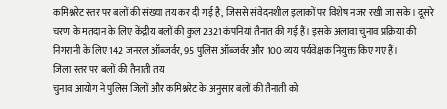कमिश्नरेट स्तर पर बलों की संख्या तय कर दी गई है, जिससे संवेदनशील इलाकों पर विशेष नजर रखी जा सके। दूसरे चरण के मतदान के लिए केंद्रीय बलों की कुल 2321 कंपनियां तैनात की गई हैं। इसके अलावा चुनाव प्रक्रिया की निगरानी के लिए 142 जनरल ऑब्जर्वर, 95 पुलिस ऑब्जर्वर और 100 व्यय पर्यवेक्षक नियुक्त किए गए हैं।
जिला स्तर पर बलों की तैनाती तय
चुनाव आयोग ने पुलिस जिलों और कमिश्नरेट के अनुसार बलों की तैनाती को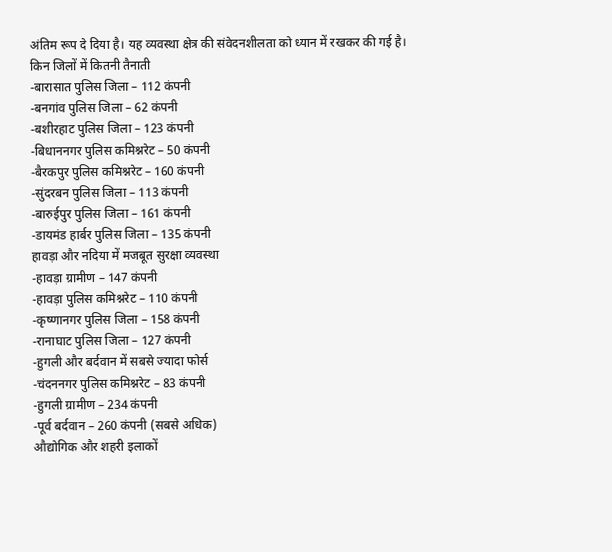अंतिम रूप दे दिया है। यह व्यवस्था क्षेत्र की संवेदनशीलता को ध्यान में रखकर की गई है।
किन जिलों में कितनी तैनाती
-बारासात पुलिस जिला – 112 कंपनी
-बनगांव पुलिस जिला – 62 कंपनी
-बशीरहाट पुलिस जिला – 123 कंपनी
-बिधाननगर पुलिस कमिश्नरेट – 50 कंपनी
-बैरकपुर पुलिस कमिश्नरेट – 160 कंपनी
-सुंदरबन पुलिस जिला – 113 कंपनी
-बारुईपुर पुलिस जिला – 161 कंपनी
-डायमंड हार्बर पुलिस जिला – 135 कंपनी
हावड़ा और नदिया में मजबूत सुरक्षा व्यवस्था
-हावड़ा ग्रामीण – 147 कंपनी
-हावड़ा पुलिस कमिश्नरेट – 110 कंपनी
-कृष्णानगर पुलिस जिला – 158 कंपनी
-रानाघाट पुलिस जिला – 127 कंपनी
-हुगली और बर्दवान में सबसे ज्यादा फोर्स
-चंदननगर पुलिस कमिश्नरेट – 83 कंपनी
-हुगली ग्रामीण – 234 कंपनी
-पूर्व बर्दवान – 260 कंपनी (सबसे अधिक)
औद्योगिक और शहरी इलाकों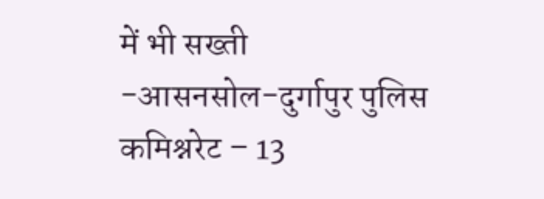में भी सख्ती
-आसनसोल-दुर्गापुर पुलिस कमिश्नरेट – 13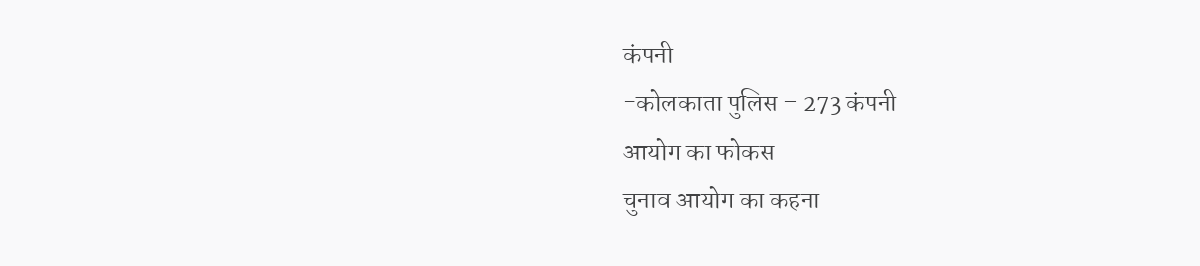कंपनी
-कोलकाता पुलिस – 273 कंपनी
आयोग का फोकस
चुनाव आयोग का कहना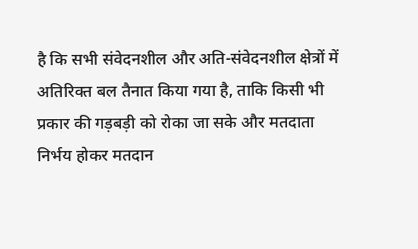है कि सभी संवेदनशील और अति-संवेदनशील क्षेत्रों में अतिरिक्त बल तैनात किया गया है, ताकि किसी भी प्रकार की गड़बड़ी को रोका जा सके और मतदाता निर्भय होकर मतदान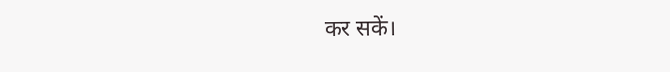कर सकें।